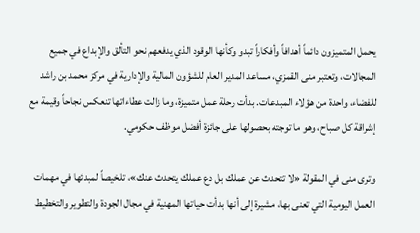يحمل المتميزون دائماً أهدافاً وأفكاراً تبدو وكأنها الوقود الذي يدفعهم نحو التألق والإبداع في جميع المجالات، وتعتبر منى القمزي، مساعد المدير العام للشؤون المالية والإدارية في مركز محمد بن راشد للفضاء، واحدة من هؤلاء المبدعات. بدأت رحلة عمل متميزة، وما زالت عطاءاتها تنعكس نجاحاً وقيمة مع إشراقة كل صباح، وهو ما توجته بحصولها على جائزة أفضل موظف حكومي.

وترى منى في المقولة «لا تتحدث عن عملك بل دع عملك يتحدث عنك»، تلخيصاً لمبدئها في مهمات العمل اليومية التي تعنى بها، مشيرة إلى أنها بدأت حياتها المهنية في مجال الجودة والتطوير والتخطيط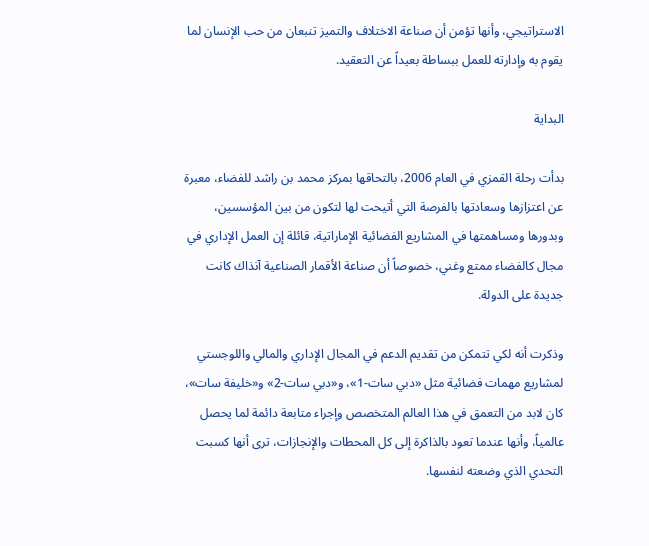الاستراتيجي، وأنها تؤمن أن صناعة الاختلاف والتميز تنبعان من حب الإنسان لما يقوم به وإدارته للعمل ببساطة بعيداً عن التعقيد.

البداية

بدأت رحلة القمزي في العام 2006، بالتحاقها بمركز محمد بن راشد للفضاء، معبرة عن اعتزازها وسعادتها بالفرصة التي أتيحت لها لتكون من بين المؤسسين، وبدورها ومساهمتها في المشاريع الفضائية الإماراتية، قائلة إن العمل الإداري في مجال كالفضاء ممتع وغني، خصوصاً أن صناعة الأقمار الصناعية آنذاك كانت جديدة على الدولة.

وذكرت أنه لكي تتمكن من تقديم الدعم في المجال الإداري والمالي واللوجستي لمشاريع مهمات فضائية مثل «دبي سات-1»، و«دبي سات-2» و«خليفة سات»، كان لابد من التعمق في هذا العالم المتخصص وإجراء متابعة دائمة لما يحصل عالمياً، وأنها عندما تعود بالذاكرة إلى كل المحطات والإنجازات، ترى أنها كسبت التحدي الذي وضعته لنفسها.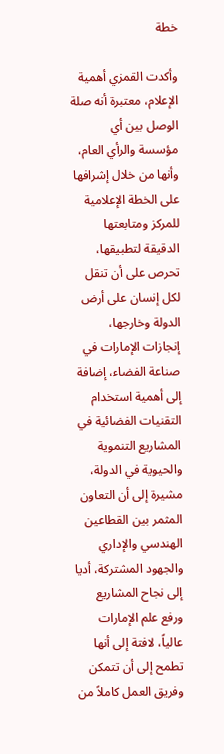خطة

وأكدت القمزي أهمية الإعلام، معتبرة أنه صلة الوصل بين أي مؤسسة والرأي العام، وأنها من خلال إشرافها على الخطة الإعلامية للمركز ومتابعتها الدقيقة لتطبيقها، تحرص على أن تنقل لكل إنسان على أرض الدولة وخارجها، إنجازات الإمارات في صناعة الفضاء، إضافة إلى أهمية استخدام التقنيات الفضائية في المشاريع التنموية والحيوية في الدولة، مشيرة إلى أن التعاون المثمر بين القطاعين الهندسي والإداري والجهود المشتركة، أديا إلى نجاح المشاريع ورفع علم الإمارات عالياً، لافتة إلى أنها تطمح إلى أن تتمكن وفريق العمل كاملاً من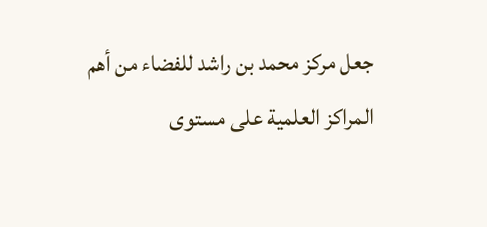جعل مركز محمد بن راشد للفضاء من أهم المراكز العلمية على مستوى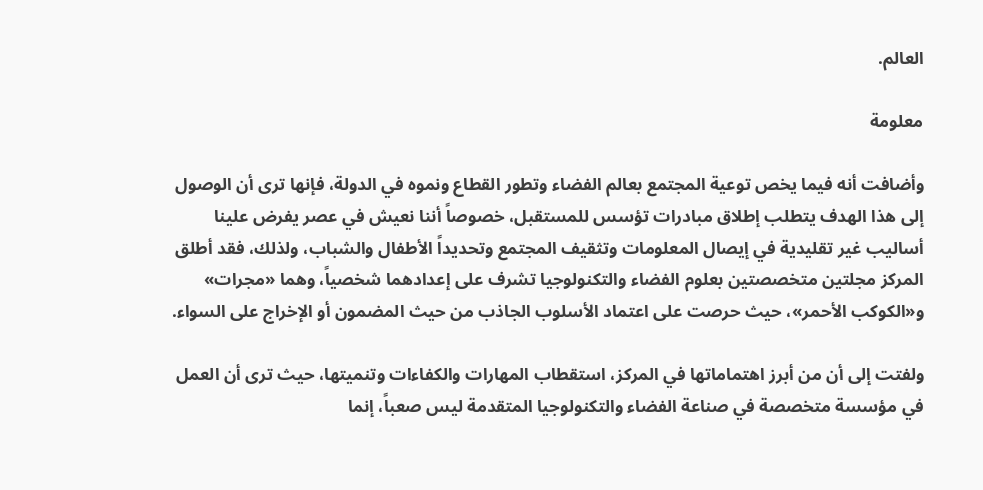العالم.

معلومة

وأضافت أنه فيما يخص توعية المجتمع بعالم الفضاء وتطور القطاع ونموه في الدولة، فإنها ترى أن الوصول إلى هذا الهدف يتطلب إطلاق مبادرات تؤسس للمستقبل، خصوصاً أننا نعيش في عصر يفرض علينا أساليب غير تقليدية في إيصال المعلومات وتثقيف المجتمع وتحديداً الأطفال والشباب، ولذلك، فقد أطلق المركز مجلتين متخصصتين بعلوم الفضاء والتكنولوجيا تشرف على إعدادهما شخصياً، وهما «مجرات» و«الكوكب الأحمر»، حيث حرصت على اعتماد الأسلوب الجاذب من حيث المضمون أو الإخراج على السواء.

ولفتت إلى أن من أبرز اهتماماتها في المركز، استقطاب المهارات والكفاءات وتنميتها، حيث ترى أن العمل في مؤسسة متخصصة في صناعة الفضاء والتكنولوجيا المتقدمة ليس صعباً، إنما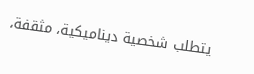يتطلب شخصية ديناميكية، مثقفة،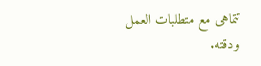تتماهى مع متطلبات العمل ودقته.